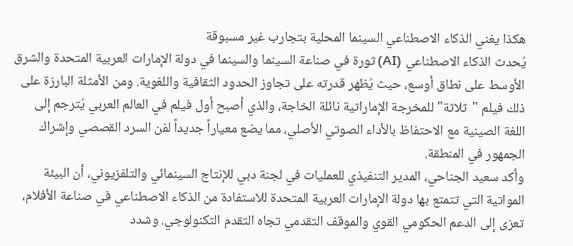هكذا يغني الذكاء الاصطناعي السينما المحلية بتجارب غير مسبوقة
يُحدث الذكاء الاصطناعي (AI) ثورة في صناعة السينما والسينما في دولة الإمارات العربية المتحدة والشرق الأوسط على نطاق أوسع، حيث يُظهر قدرته على تجاوز الحدود الثقافية واللغوية. ومن الأمثلة البارزة على ذلك فيلم "ثلاثة" للمخرجة الإماراتية نائلة الخاجة، والذي أصبح أول فيلم في العالم العربي يُترجم إلى اللغة الصينية مع الاحتفاظ بالأداء الصوتي الأصلي، مما يضع معياراً جديداً لفن السرد القصصي وإشراك الجمهور في المنطقة.
وأكد سعيد الجناحي، المدير التنفيذي للعمليات في لجنة دبي للإنتاج السينمائي والتلفزيوني، أن البيئة المواتية التي تتمتع بها دولة الإمارات العربية المتحدة للاستفادة من الذكاء الاصطناعي في صناعة الأفلام، تعزى إلى الدعم الحكومي القوي والموقف التقدمي تجاه التقدم التكنولوجي. وشدد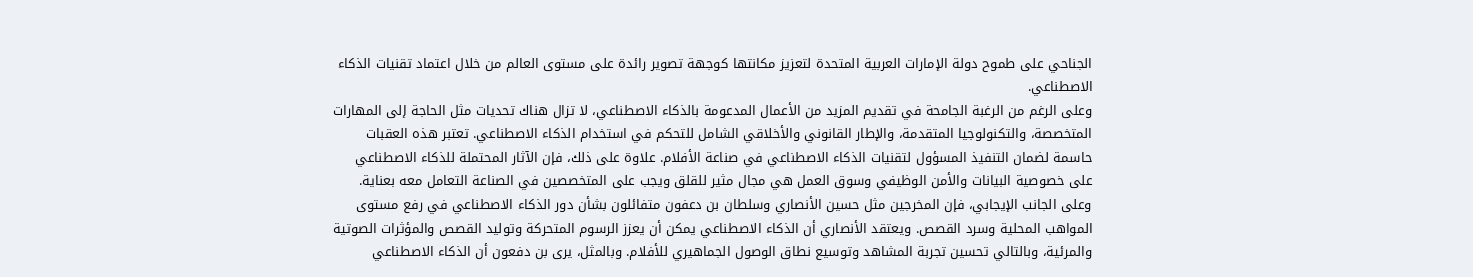الجناحي على طموح دولة الإمارات العربية المتحدة لتعزيز مكانتها كوجهة تصوير رائدة على مستوى العالم من خلال اعتماد تقنيات الذكاء الاصطناعي.
وعلى الرغم من الرغبة الجامحة في تقديم المزيد من الأعمال المدعومة بالذكاء الاصطناعي، لا تزال هناك تحديات مثل الحاجة إلى المهارات المتخصصة، والتكنولوجيا المتقدمة، والإطار القانوني والأخلاقي الشامل للتحكم في استخدام الذكاء الاصطناعي. تعتبر هذه العقبات حاسمة لضمان التنفيذ المسؤول لتقنيات الذكاء الاصطناعي في صناعة الأفلام. علاوة على ذلك، فإن الآثار المحتملة للذكاء الاصطناعي على خصوصية البيانات والأمن الوظيفي وسوق العمل هي مجال مثير للقلق ويجب على المتخصصين في الصناعة التعامل معه بعناية.
وعلى الجانب الإيجابي، فإن المخرجين مثل حسين الأنصاري وسلطان بن دعفون متفائلون بشأن دور الذكاء الاصطناعي في رفع مستوى المواهب المحلية وسرد القصص. ويعتقد الأنصاري أن الذكاء الاصطناعي يمكن أن يعزز الرسوم المتحركة وتوليد القصص والمؤثرات الصوتية والمرئية، وبالتالي تحسين تجربة المشاهد وتوسيع نطاق الوصول الجماهيري للأفلام. وبالمثل، يرى بن دفعون أن الذكاء الاصطناعي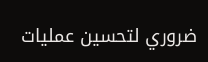ضروري لتحسين عمليات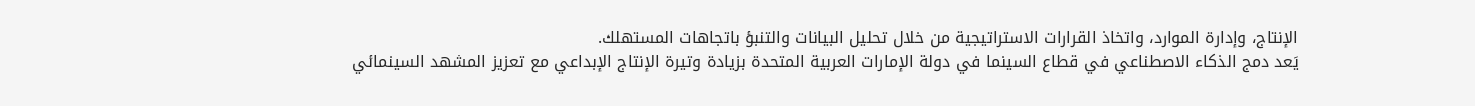الإنتاج، وإدارة الموارد، واتخاذ القرارات الاستراتيجية من خلال تحليل البيانات والتنبؤ باتجاهات المستهلك.
يَعد دمج الذكاء الاصطناعي في قطاع السينما في دولة الإمارات العربية المتحدة بزيادة وتيرة الإنتاج الإبداعي مع تعزيز المشهد السينمائي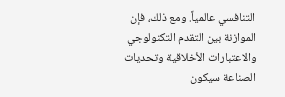التنافسي عالمياً. ومع ذلك، فإن الموازنة بين التقدم التكنولوجي والاعتبارات الأخلاقية وتحديات الصناعة سيكون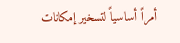أمراً أساسياً لتسخير إمكانات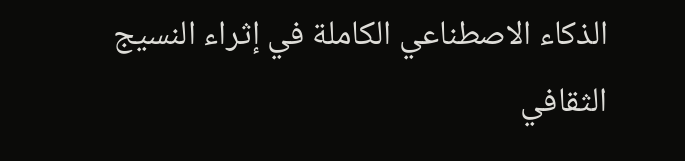الذكاء الاصطناعي الكاملة في إثراء النسيج الثقافي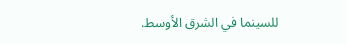للسينما في الشرق الأوسط.